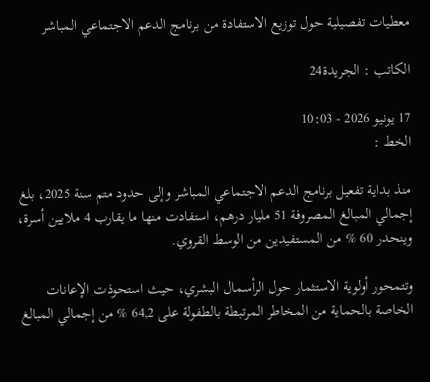معطيات تفصيلية حول توزيع الاستفادة من برنامج الدعم الاجتماعي المباشر

الكاتب : الجريدة24

17 يونيو 2026 - 10:03
الخط :

منذ بداية تفعيل برنامج الدعم الاجتماعي المباشر وإلى حدود متم سنة 2025، بلغ إجمالي المبالغ المصروفة 51 مليار درهم، استفادت منها ما يقارب 4 ملايين أسرة،  وينحدر 60 % من المستفيدين من الوسط القروي.

وتتمحور أولوية الاستثمار حول الرأسمال البشري، حيث استحوذت الإعانات الخاصة بالحماية من المخاطر المرتبطة بالطفولة على 64,2 % من إجمالي المبالغ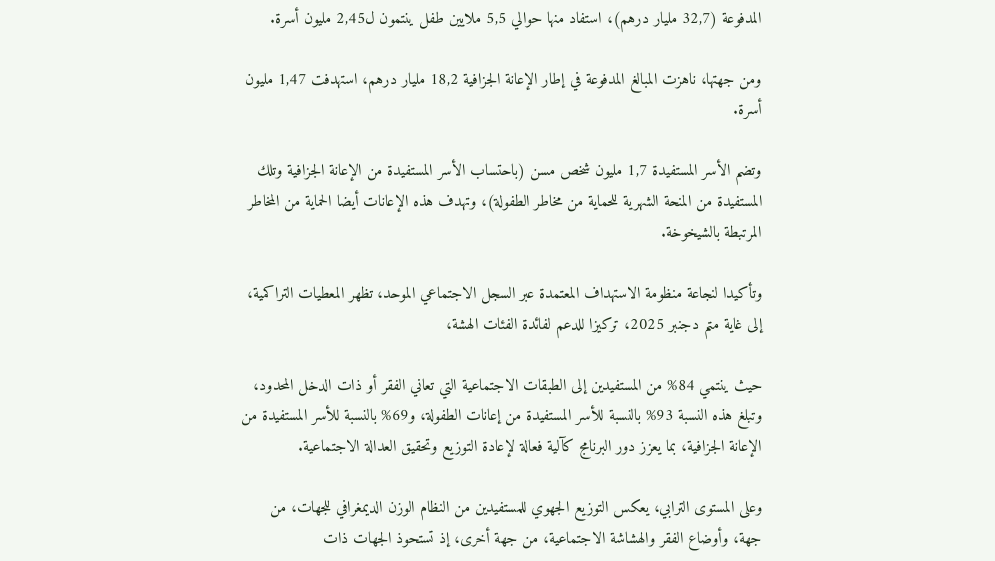المدفوعة (32,7 مليار درهم)، استفاد منها حوالي 5,5 ملايين طفل ينتمون ل2,45 مليون أسرة.

ومن جهتها، ناهزت المبالغ المدفوعة في إطار الإعانة الجزافية 18,2 مليار درهم، استهدفت 1,47 مليون أسرة.

وتضم الأسر المستفيدة 1,7 مليون شخص مسن (باحتساب الأسر المستفيدة من الإعانة الجزافية وتلك المستفيدة من المنحة الشهرية للحماية من مخاطر الطفولة)، وتهدف هذه الإعانات أيضا الحماية من المخاطر المرتبطة بالشيخوخة.

وتأكيدا لنجاعة منظومة الاستهداف المعتمدة عبر السجل الاجتماعي الموحد، تظهر المعطيات التراكمية، إلى غاية متم دجنبر 2025، تركيزا للدعم لفائدة الفئات الهشة،

حيث ينتمي 84% من المستفيدين إلى الطبقات الاجتماعية التي تعاني الفقر أو ذات الدخل المحدود، وتبلغ هذه النسبة 93% بالنسبة للأسر المستفيدة من إعانات الطفولة، و69% بالنسبة للأسر المستفيدة من الإعانة الجزافية، بما يعزز دور البرنامج كآلية فعالة لإعادة التوزيع وتحقيق العدالة الاجتماعية.

وعلى المستوى الترابي، يعكس التوزيع الجهوي للمستفيدين من النظام الوزن الديمغرافي للجهات، من جهة، وأوضاع الفقر والهشاشة الاجتماعية، من جهة أخرى، إذ تستحوذ الجهات ذات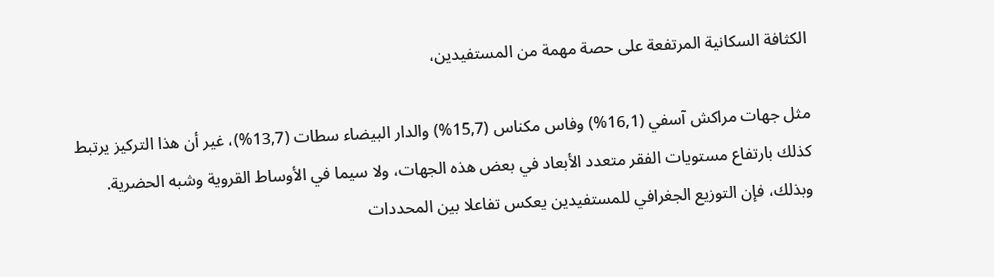الكثافة السكانية المرتفعة على حصة مهمة من المستفيدين،

مثل جهات مراكش آسفي (16,1%) وفاس مكناس (15,7%) والدار البيضاء سطات (13,7%)، غير أن هذا التركيز يرتبط كذلك بارتفاع مستويات الفقر متعدد الأبعاد في بعض هذه الجهات، ولا سيما في الأوساط القروية وشبه الحضرية. وبذلك، فإن التوزيع الجغرافي للمستفيدين يعكس تفاعلا بين المحددات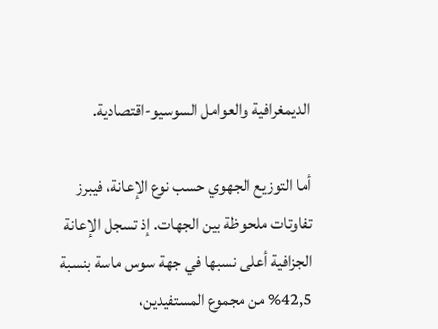الديمغرافية والعوامل السوسيو-اقتصادية.

أما التوزيع الجهوي حسب نوع الإعانة، فيبرز تفاوتات ملحوظة بين الجهات. إذ تسجل الإعانة الجزافية أعلى نسبها في جهة سوس ماسة بنسبة 42,5% من مجموع المستفيدين،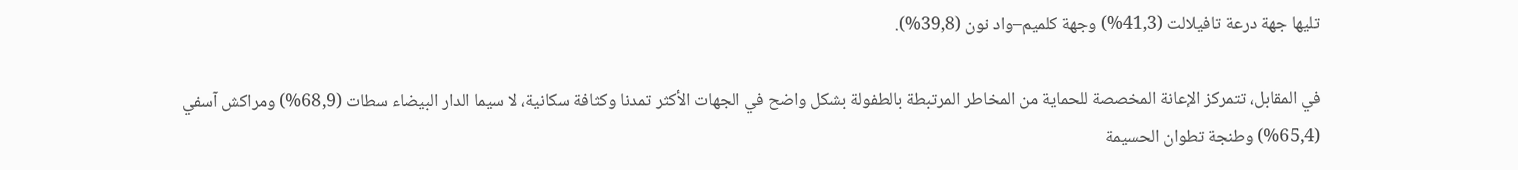تليها جهة درعة تافيلالت (41,3%) وجهة كلميم–واد نون (39,8%).

في المقابل، تتمركز الإعانة المخصصة للحماية من المخاطر المرتبطة بالطفولة بشكل واضح في الجهات الأكثر تمدنا وكثافة سكانية، لا سيما الدار البيضاء سطات (68,9%) ومراكش آسفي (65,4%) وطنجة تطوان الحسيمة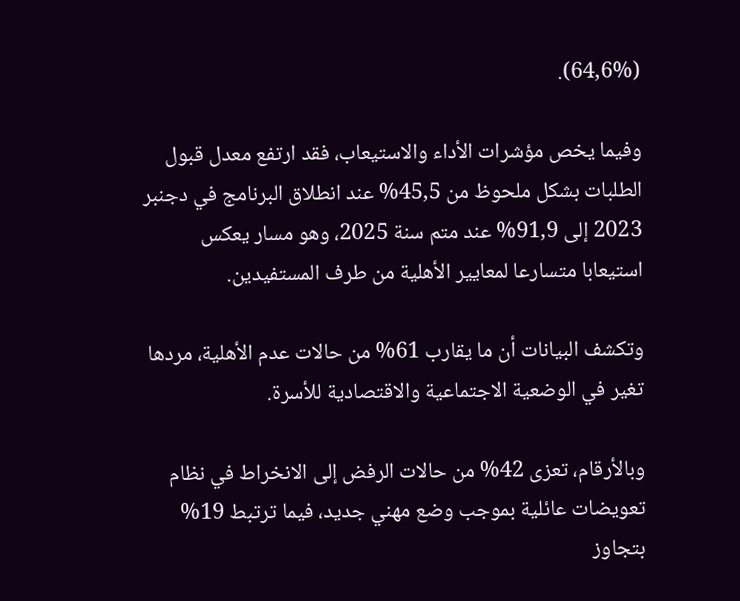(64,6%).

وفيما يخص مؤشرات الأداء والاستيعاب، فقد ارتفع معدل قبول الطلبات بشكل ملحوظ من 45,5% عند انطلاق البرنامج في دجنبر 2023 إلى 91,9% عند متم سنة 2025، وهو مسار يعكس استيعابا متسارعا لمعايير الأهلية من طرف المستفيدين.

وتكشف البيانات أن ما يقارب 61% من حالات عدم الأهلية، مردها تغير في الوضعية الاجتماعية والاقتصادية للأسرة.

وبالأرقام، تعزى 42% من حالات الرفض إلى الانخراط في نظام تعويضات عائلية بموجب وضع مهني جديد، فيما ترتبط 19% بتجاوز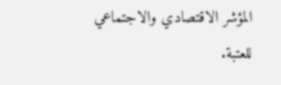المؤشر الاقتصادي والاجتماعي للعتبة.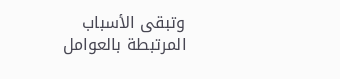وتبقى الأسباب المرتبطة بالعوامل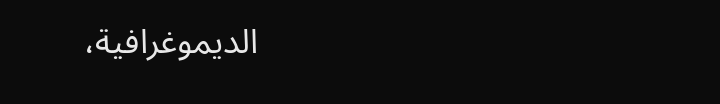الديموغرافية،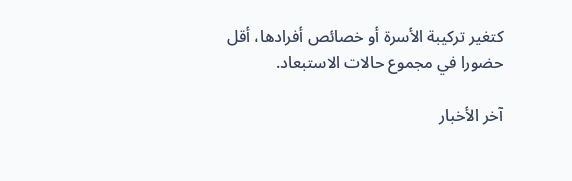كتغير تركيبة الأسرة أو خصائص أفرادها، أقل حضورا في مجموع حالات الاستبعاد.

آخر الأخبار